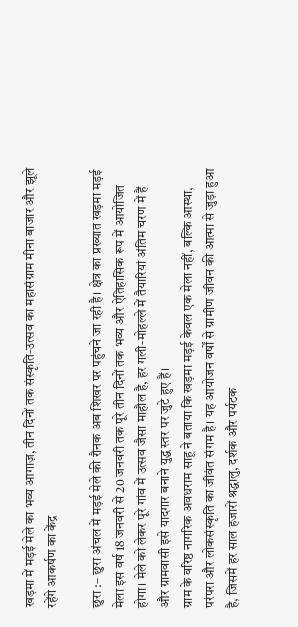खड़मा में मड़ई मेले का भव्य आगाज़, तीन दिनों तक संस्कृति-उत्सव का महासंग्राम मीना बाजार और झूले रहेंगे आकर्षण का केंद्र

छुरा :– छुरा अंचल में मड़ई मेले की रौनक अब शिखर पर पहुंचने जा रही है। क्षेत्र का प्रख्यात खड़मा मड़ई मेला इस वर्ष 18 जनवरी से 20 जनवरी तक पूरे तीन दिनों तक भव्य और ऐतिहासिक रूप में आयोजित होगा। मेले को लेकर पूरे गांव में उत्सव जैसा माहौल है, हर गली-मोहल्ले में तैयारियां अंतिम चरण में हैं और ग्रामवासी इसे यादगार बनाने युद्ध स्तर पर जुटे हुए हैं।
ग्राम के वरिष्ठ नागरिक अवधराम साहू ने बताया कि खड़मा मड़ई केवल एक मेला नहीं, बल्कि आस्था, परंपरा और लोकसंस्कृति का जीवंत संगम है। यह आयोजन वर्षों से ग्रामीण जीवन की आत्मा से जुड़ा हुआ है, जिसमें हर साल हजारों श्रद्धालु, दर्शक और पर्यटक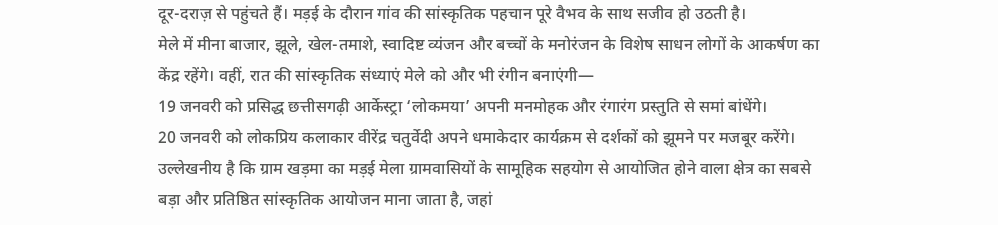दूर-दराज़ से पहुंचते हैं। मड़ई के दौरान गांव की सांस्कृतिक पहचान पूरे वैभव के साथ सजीव हो उठती है।
मेले में मीना बाजार, झूले, खेल-तमाशे, स्वादिष्ट व्यंजन और बच्चों के मनोरंजन के विशेष साधन लोगों के आकर्षण का केंद्र रहेंगे। वहीं, रात की सांस्कृतिक संध्याएं मेले को और भी रंगीन बनाएंगी—
19 जनवरी को प्रसिद्ध छत्तीसगढ़ी आर्केस्ट्रा ‘लोकमया’ अपनी मनमोहक और रंगारंग प्रस्तुति से समां बांधेंगे।
20 जनवरी को लोकप्रिय कलाकार वीरेंद्र चतुर्वेदी अपने धमाकेदार कार्यक्रम से दर्शकों को झूमने पर मजबूर करेंगे।
उल्लेखनीय है कि ग्राम खड़मा का मड़ई मेला ग्रामवासियों के सामूहिक सहयोग से आयोजित होने वाला क्षेत्र का सबसे बड़ा और प्रतिष्ठित सांस्कृतिक आयोजन माना जाता है, जहां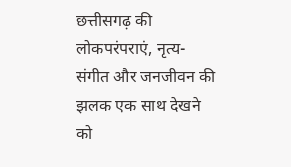छत्तीसगढ़ की लोकपरंपराएं, नृत्य-संगीत और जनजीवन की झलक एक साथ देखने को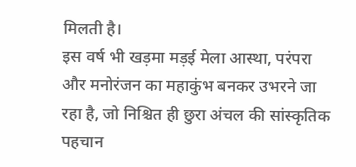मिलती है।
इस वर्ष भी खड़मा मड़ई मेला आस्था, परंपरा और मनोरंजन का महाकुंभ बनकर उभरने जा रहा है, जो निश्चित ही छुरा अंचल की सांस्कृतिक पहचान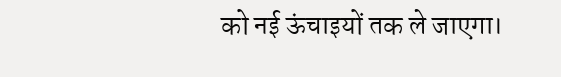को नई ऊंचाइयों तक ले जाएगा।